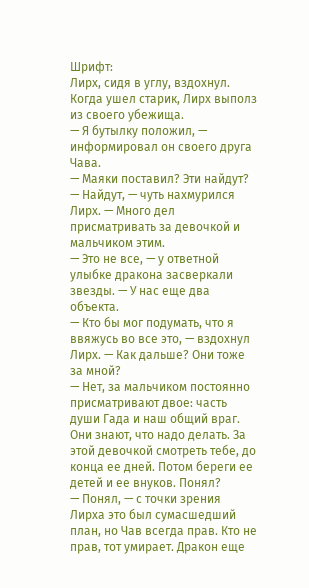Шрифт:
Лирх, сидя в углу, вздохнул. Когда ушел старик, Лирх выполз из своего убежища.
— Я бутылку положил, — информировал он своего друга Чава.
— Маяки поставил? Эти найдут?
— Найдут, — чуть нахмурился Лирх. — Много дел присматривать за девочкой и мальчиком этим.
— Это не все, — у ответной улыбке дракона засверкали звезды. — У нас еще два объекта.
— Кто бы мог подумать, что я ввяжусь во все это, — вздохнул Лирх. — Как дальше? Они тоже за мной?
— Нет, за мальчиком постоянно присматривают двое: часть души Гада и наш общий враг. Они знают, что надо делать. За этой девочкой смотреть тебе, до конца ее дней. Потом береги ее детей и ее внуков. Понял?
— Понял, — с точки зрения Лирха это был сумасшедший план, но Чав всегда прав. Кто не прав, тот умирает. Дракон еще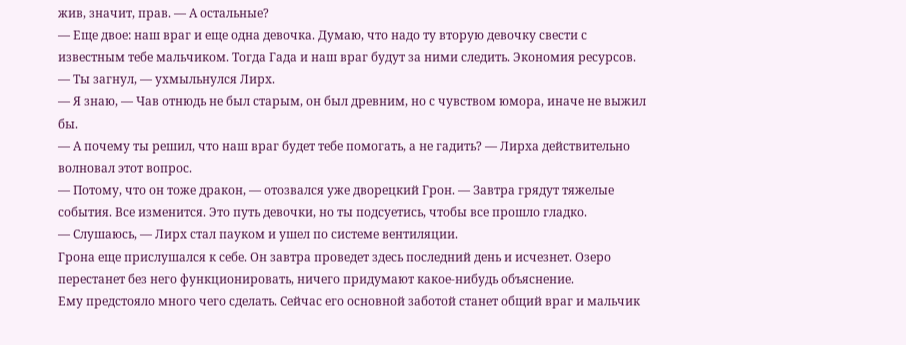жив, значит, прав. — А остальные?
— Еще двое: наш враг и еще одна девочка. Думаю, что надо ту вторую девочку свести с известным тебе мальчиком. Тогда Гада и наш враг будут за ними следить. Экономия ресурсов.
— Ты загнул, — ухмыльнулся Лирх.
— Я знаю, — Чав отнюдь не был старым, он был древним, но с чувством юмора, иначе не выжил бы.
— А почему ты решил, что наш враг будет тебе помогать, а не гадить? — Лирха действительно волновал этот вопрос.
— Потому, что он тоже дракон, — отозвался уже дворецкий Грон. — Завтра грядут тяжелые события. Все изменится. Это путь девочки, но ты подсуетись, чтобы все прошло гладко.
— Слушаюсь, — Лирх стал пауком и ушел по системе вентиляции.
Грона еще прислушался к себе. Он завтра проведет здесь последний день и исчезнет. Озеро перестанет без него функционировать, ничего придумают какое-нибудь объяснение.
Ему предстояло много чего сделать. Сейчас его основной заботой станет общий враг и мальчик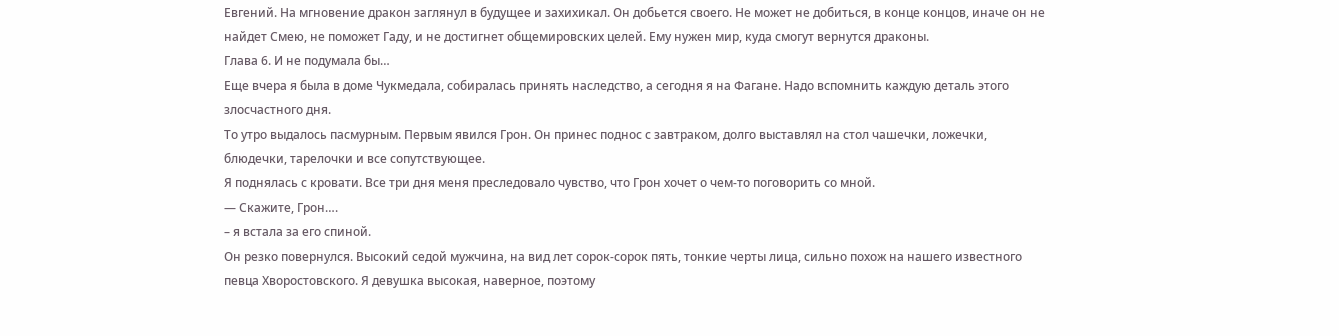Евгений. На мгновение дракон заглянул в будущее и захихикал. Он добьется своего. Не может не добиться, в конце концов, иначе он не найдет Смею, не поможет Гаду, и не достигнет общемировских целей. Ему нужен мир, куда смогут вернутся драконы.
Глава 6. И не подумала бы…
Еще вчера я была в доме Чукмедала, собиралась принять наследство, а сегодня я на Фагане. Надо вспомнить каждую деталь этого злосчастного дня.
То утро выдалось пасмурным. Первым явился Грон. Он принес поднос с завтраком, долго выставлял на стол чашечки, ложечки, блюдечки, тарелочки и все сопутствующее.
Я поднялась с кровати. Все три дня меня преследовало чувство, что Грон хочет о чем-то поговорить со мной.
— Скажите, Грон….
– я встала за его спиной.
Он резко повернулся. Высокий седой мужчина, на вид лет сорок-сорок пять, тонкие черты лица, сильно похож на нашего известного певца Хворостовского. Я девушка высокая, наверное, поэтому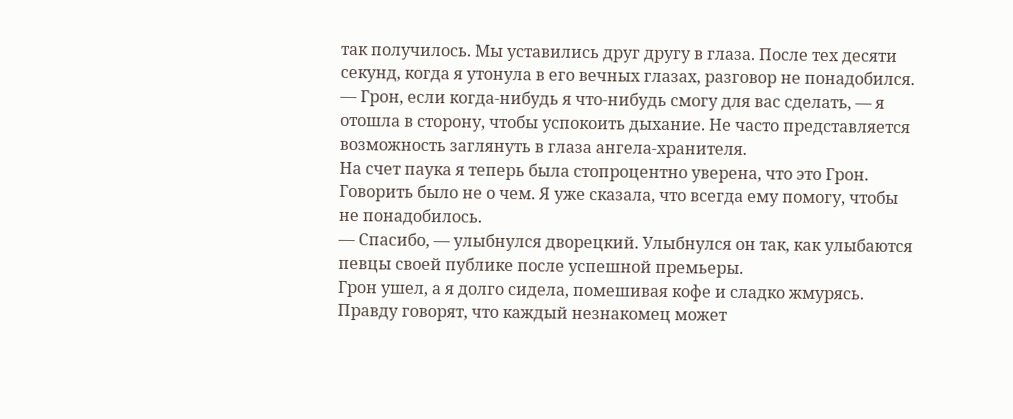так получилось. Мы уставились друг другу в глаза. После тех десяти секунд, когда я утонула в его вечных глазах, разговор не понадобился.
— Грон, если когда-нибудь я что-нибудь смогу для вас сделать, — я отошла в сторону, чтобы успокоить дыхание. Не часто представляется возможность заглянуть в глаза ангела-хранителя.
На счет паука я теперь была стопроцентно уверена, что это Грон. Говорить было не о чем. Я уже сказала, что всегда ему помогу, чтобы не понадобилось.
— Спасибо, — улыбнулся дворецкий. Улыбнулся он так, как улыбаются певцы своей публике после успешной премьеры.
Грон ушел, а я долго сидела, помешивая кофе и сладко жмурясь. Правду говорят, что каждый незнакомец может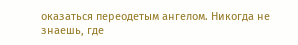оказаться переодетым ангелом. Никогда не знаешь, где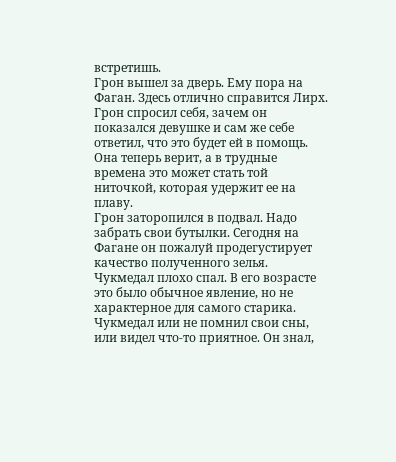встретишь.
Грон вышел за дверь. Ему пора на Фаган. Здесь отлично справится Лирх.
Грон спросил себя, зачем он показался девушке и сам же себе ответил, что это будет ей в помощь. Она теперь верит, а в трудные времена это может стать той ниточкой, которая удержит ее на плаву.
Грон заторопился в подвал. Надо забрать свои бутылки. Сегодня на Фагане он пожалуй продегустирует качество полученного зелья.
Чукмедал плохо спал. В его возрасте это было обычное явление, но не характерное для самого старика. Чукмедал или не помнил свои сны, или видел что-то приятное. Он знал,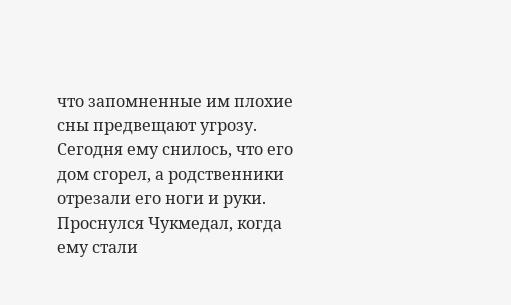что запомненные им плохие сны предвещают угрозу. Сегодня ему снилось, что его дом сгорел, а родственники отрезали его ноги и руки. Проснулся Чукмедал, когда ему стали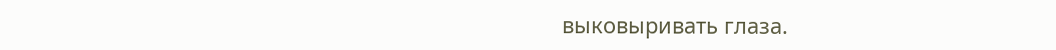выковыривать глаза.